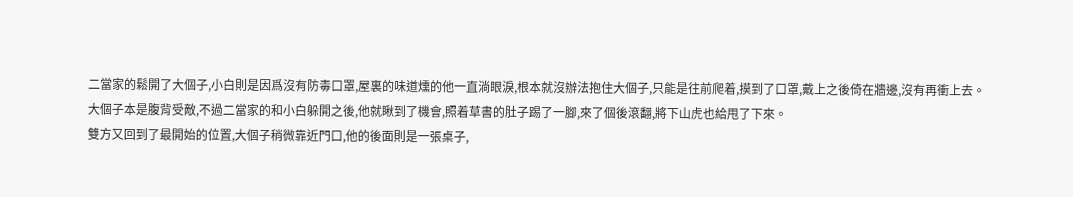二當家的鬆開了大個子,小白則是因爲沒有防毒口罩,屋裏的味道燻的他一直淌眼淚,根本就沒辦法抱住大個子,只能是往前爬着,摸到了口罩,戴上之後倚在牆邊,沒有再衝上去。
大個子本是腹背受敵,不過二當家的和小白躲開之後,他就瞅到了機會,照着草書的肚子踢了一腳,來了個後滾翻,將下山虎也給甩了下來。
雙方又回到了最開始的位置,大個子稍微靠近門口,他的後面則是一張桌子,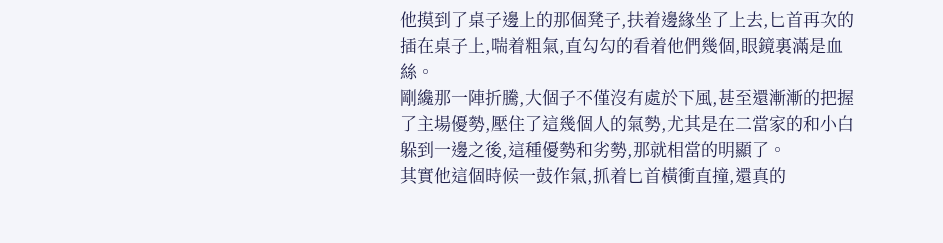他摸到了桌子邊上的那個凳子,扶着邊緣坐了上去,匕首再次的插在桌子上,喘着粗氣,直勾勾的看着他們幾個,眼鏡裏滿是血絲。
剛纔那一陣折騰,大個子不僅沒有處於下風,甚至還漸漸的把握了主場優勢,壓住了這幾個人的氣勢,尤其是在二當家的和小白躲到一邊之後,這種優勢和劣勢,那就相當的明顯了。
其實他這個時候一鼓作氣,抓着匕首橫衝直撞,還真的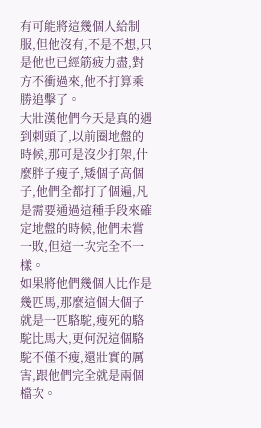有可能將這幾個人給制服,但他沒有,不是不想,只是他也已經筋疲力盡,對方不衝過來,他不打算乘勝追擊了。
大壯漢他們今天是真的遇到刺頭了,以前圈地盤的時候,那可是沒少打架,什麼胖子瘦子,矮個子高個子,他們全都打了個遍,凡是需要通過這種手段來確定地盤的時候,他們未嘗一敗,但這一次完全不一樣。
如果將他們幾個人比作是幾匹馬,那麼這個大個子就是一匹駱駝,瘦死的駱駝比馬大,更何況這個駱駝不僅不瘦,還壯實的厲害,跟他們完全就是兩個檔次。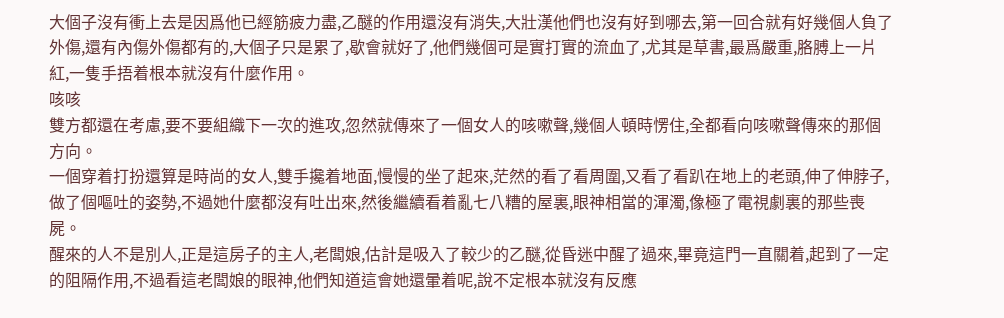大個子沒有衝上去是因爲他已經筋疲力盡,乙醚的作用還沒有消失,大壯漢他們也沒有好到哪去,第一回合就有好幾個人負了外傷,還有內傷外傷都有的,大個子只是累了,歇會就好了,他們幾個可是實打實的流血了,尤其是草書,最爲嚴重,胳膊上一片紅,一隻手捂着根本就沒有什麼作用。
咳咳
雙方都還在考慮,要不要組織下一次的進攻,忽然就傳來了一個女人的咳嗽聲,幾個人頓時愣住,全都看向咳嗽聲傳來的那個方向。
一個穿着打扮還算是時尚的女人,雙手攙着地面,慢慢的坐了起來,茫然的看了看周圍,又看了看趴在地上的老頭,伸了伸脖子,做了個嘔吐的姿勢,不過她什麼都沒有吐出來,然後繼續看着亂七八糟的屋裏,眼神相當的渾濁,像極了電視劇裏的那些喪屍。
醒來的人不是別人,正是這房子的主人,老闆娘,估計是吸入了較少的乙醚,從昏迷中醒了過來,畢竟這門一直關着,起到了一定的阻隔作用,不過看這老闆娘的眼神,他們知道這會她還暈着呢,說不定根本就沒有反應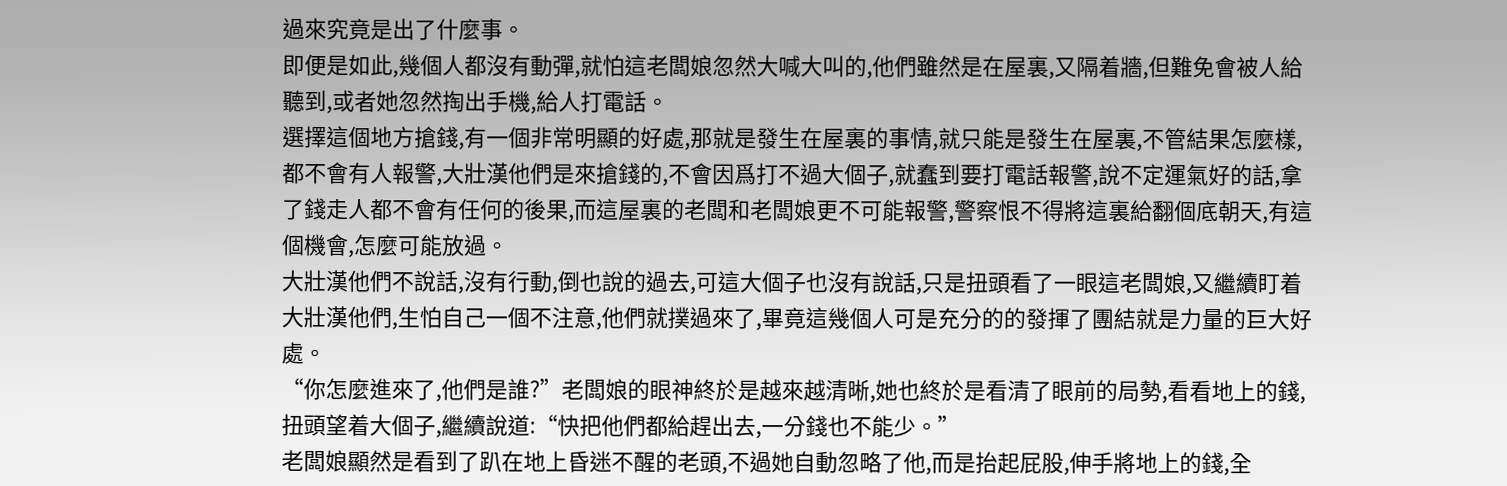過來究竟是出了什麼事。
即便是如此,幾個人都沒有動彈,就怕這老闆娘忽然大喊大叫的,他們雖然是在屋裏,又隔着牆,但難免會被人給聽到,或者她忽然掏出手機,給人打電話。
選擇這個地方搶錢,有一個非常明顯的好處,那就是發生在屋裏的事情,就只能是發生在屋裏,不管結果怎麼樣,都不會有人報警,大壯漢他們是來搶錢的,不會因爲打不過大個子,就蠢到要打電話報警,說不定運氣好的話,拿了錢走人都不會有任何的後果,而這屋裏的老闆和老闆娘更不可能報警,警察恨不得將這裏給翻個底朝天,有這個機會,怎麼可能放過。
大壯漢他們不說話,沒有行動,倒也說的過去,可這大個子也沒有說話,只是扭頭看了一眼這老闆娘,又繼續盯着大壯漢他們,生怕自己一個不注意,他們就撲過來了,畢竟這幾個人可是充分的的發揮了團結就是力量的巨大好處。
“你怎麼進來了,他們是誰?”老闆娘的眼神終於是越來越清晰,她也終於是看清了眼前的局勢,看看地上的錢,扭頭望着大個子,繼續說道:“快把他們都給趕出去,一分錢也不能少。”
老闆娘顯然是看到了趴在地上昏迷不醒的老頭,不過她自動忽略了他,而是抬起屁股,伸手將地上的錢,全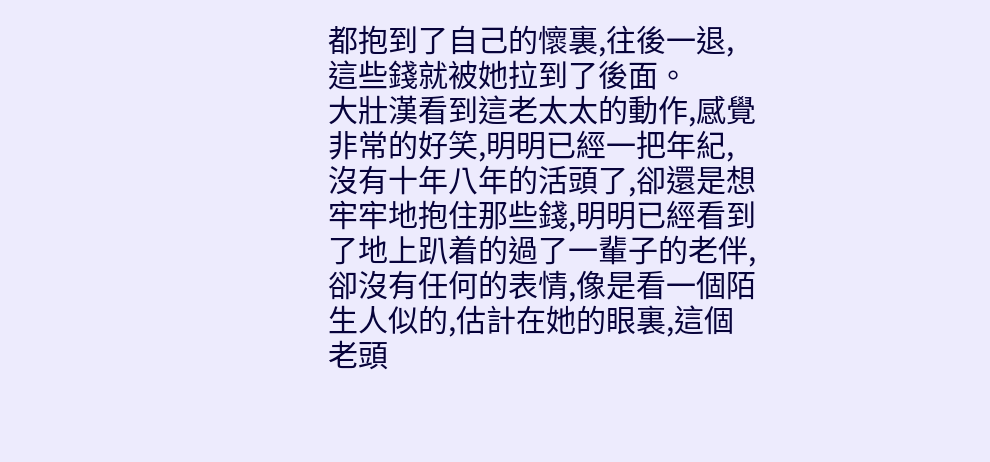都抱到了自己的懷裏,往後一退,這些錢就被她拉到了後面。
大壯漢看到這老太太的動作,感覺非常的好笑,明明已經一把年紀,沒有十年八年的活頭了,卻還是想牢牢地抱住那些錢,明明已經看到了地上趴着的過了一輩子的老伴,卻沒有任何的表情,像是看一個陌生人似的,估計在她的眼裏,這個老頭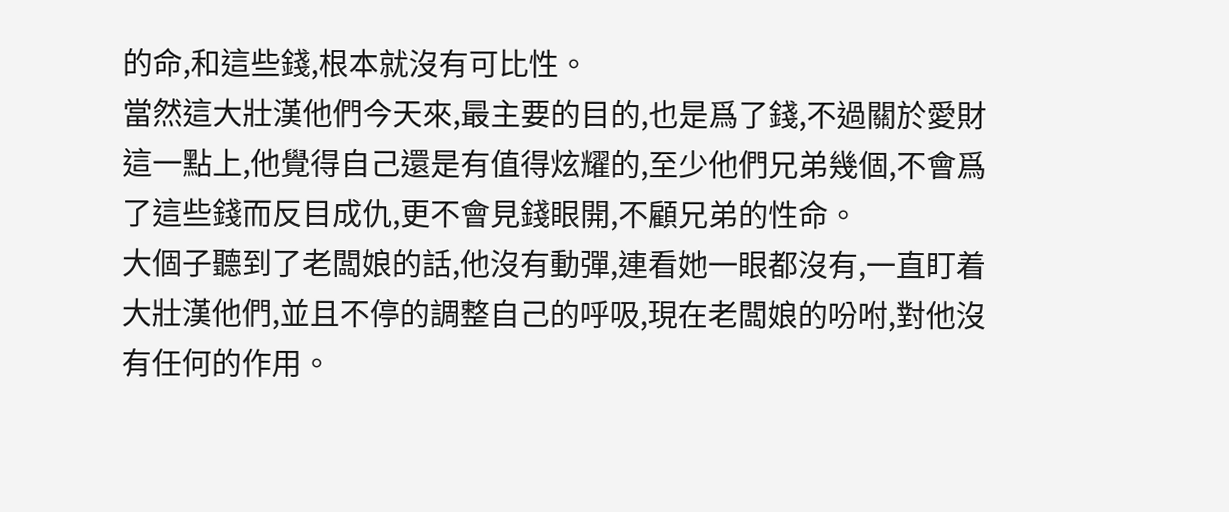的命,和這些錢,根本就沒有可比性。
當然這大壯漢他們今天來,最主要的目的,也是爲了錢,不過關於愛財這一點上,他覺得自己還是有值得炫耀的,至少他們兄弟幾個,不會爲了這些錢而反目成仇,更不會見錢眼開,不顧兄弟的性命。
大個子聽到了老闆娘的話,他沒有動彈,連看她一眼都沒有,一直盯着大壯漢他們,並且不停的調整自己的呼吸,現在老闆娘的吩咐,對他沒有任何的作用。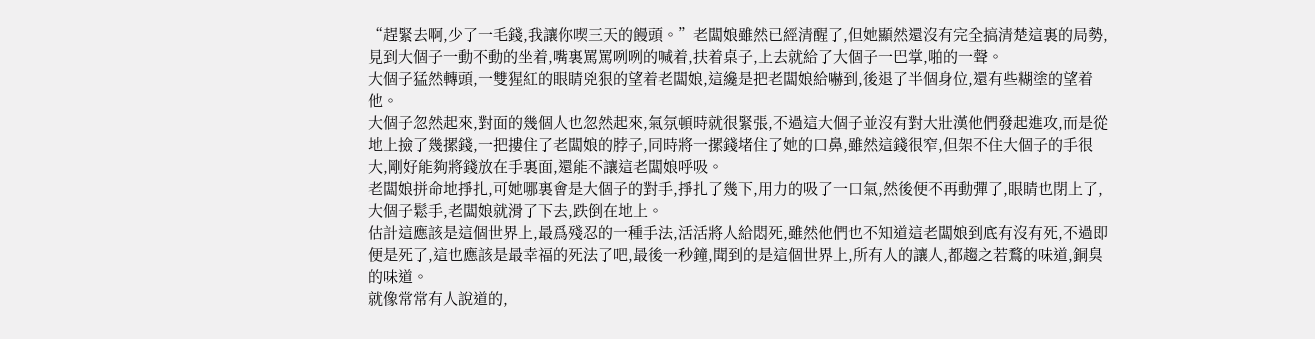“趕緊去啊,少了一毛錢,我讓你喫三天的饅頭。”老闆娘雖然已經清醒了,但她顯然還沒有完全搞清楚這裏的局勢,見到大個子一動不動的坐着,嘴裏罵罵咧咧的喊着,扶着桌子,上去就給了大個子一巴掌,啪的一聲。
大個子猛然轉頭,一雙猩紅的眼睛兇狠的望着老闆娘,這纔是把老闆娘給嚇到,後退了半個身位,還有些糊塗的望着他。
大個子忽然起來,對面的幾個人也忽然起來,氣氛頓時就很緊張,不過這大個子並沒有對大壯漢他們發起進攻,而是從地上撿了幾摞錢,一把摟住了老闆娘的脖子,同時將一摞錢堵住了她的口鼻,雖然這錢很窄,但架不住大個子的手很大,剛好能夠將錢放在手裏面,還能不讓這老闆娘呼吸。
老闆娘拼命地掙扎,可她哪裏會是大個子的對手,掙扎了幾下,用力的吸了一口氣,然後便不再動彈了,眼睛也閉上了,大個子鬆手,老闆娘就滑了下去,跌倒在地上。
估計這應該是這個世界上,最爲殘忍的一種手法,活活將人給悶死,雖然他們也不知道這老闆娘到底有沒有死,不過即便是死了,這也應該是最幸福的死法了吧,最後一秒鐘,聞到的是這個世界上,所有人的讓人,都趨之若鶩的味道,銅臭的味道。
就像常常有人說道的,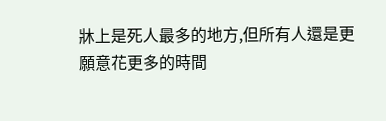牀上是死人最多的地方,但所有人還是更願意花更多的時間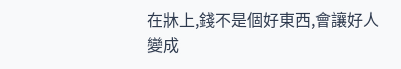在牀上,錢不是個好東西,會讓好人變成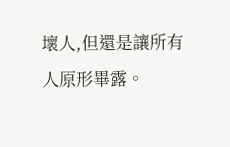壞人,但還是讓所有人原形畢露。